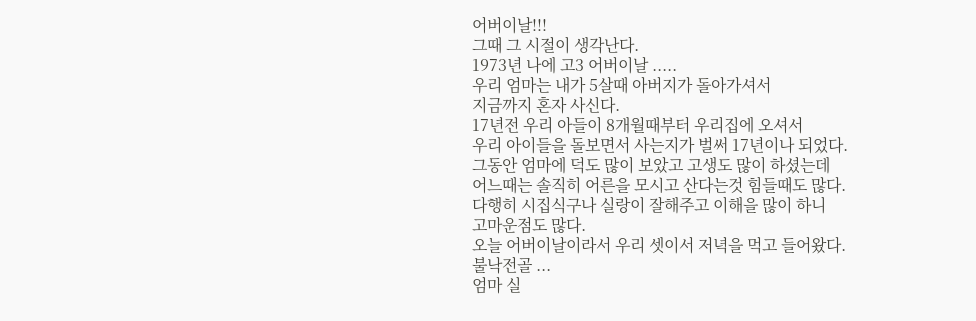어버이날!!!
그때 그 시절이 생각난다.
1973년 나에 고3 어버이날 .....
우리 엄마는 내가 5살때 아버지가 돌아가셔서
지금까지 혼자 사신다.
17년전 우리 아들이 8개월때부터 우리집에 오셔서
우리 아이들을 돌보면서 사는지가 벌써 17년이나 되었다.
그동안 엄마에 덕도 많이 보았고 고생도 많이 하셨는데
어느때는 솔직히 어른을 모시고 산다는것 힘들때도 많다.
다행히 시집식구나 실랑이 잘해주고 이해을 많이 하니
고마운점도 많다.
오늘 어버이날이라서 우리 셋이서 저녁을 먹고 들어왔다.
불낙전골 ...
엄마 실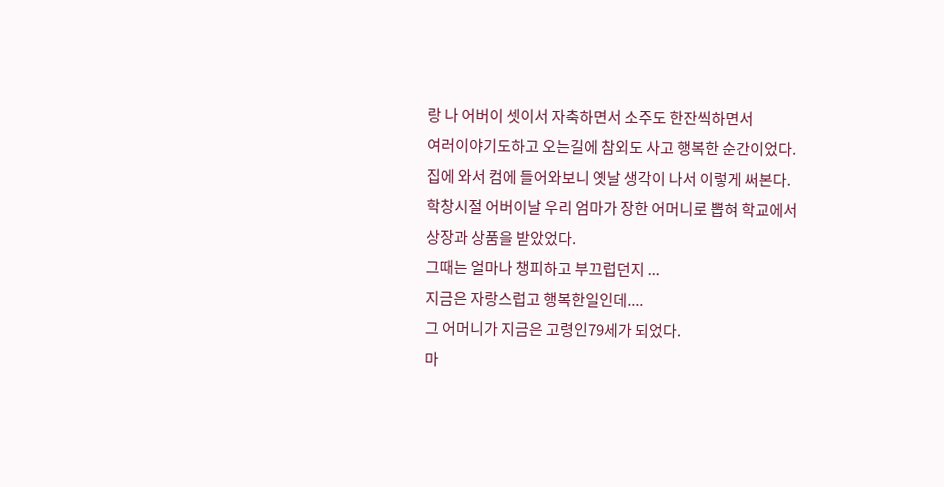랑 나 어버이 셋이서 자축하면서 소주도 한잔씩하면서
여러이야기도하고 오는길에 참외도 사고 행복한 순간이었다.
집에 와서 컴에 들어와보니 옛날 생각이 나서 이렇게 써본다.
학창시절 어버이날 우리 엄마가 장한 어머니로 뽑혀 학교에서
상장과 상품을 받았었다.
그때는 얼마나 챙피하고 부끄럽던지 ...
지금은 자랑스럽고 행복한일인데....
그 어머니가 지금은 고령인79세가 되었다.
마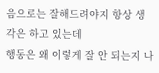음으로는 잘해드려야지 항상 생각은 하고 있는데
행동은 왜 이렇게 잘 안 되는지 나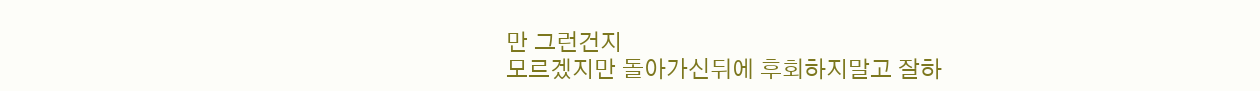만 그런건지
모르겠지만 돌아가신뒤에 후회하지말고 잘하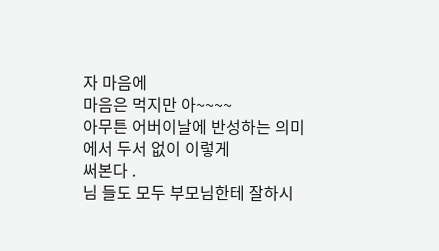자 마음에
마음은 먹지만 아~~~~
아무튼 어버이날에 반성하는 의미에서 두서 없이 이렇게
써본다 .
님 들도 모두 부모님한테 잘하시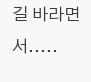길 바라면서.....